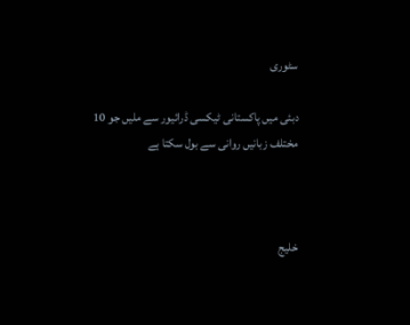سٹوری

دبئی میں پاکستانی ٹیکسی ڈرائیور سے ملیں جو 10 مختلف زبانیں روانی سے بول سکتا ہے



خلیج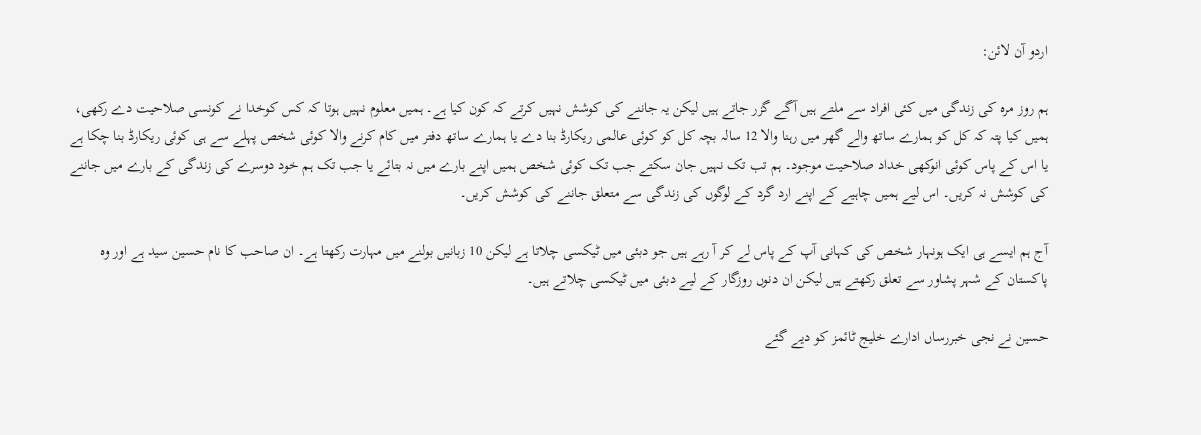اردو آن لائن:

ہم روز مرہ کی زندگی میں کئی افراد سے ملتے ہیں آگے گزر جاتے ہیں لیکن یہ جاننے کی کوشش نہیں کرتے کہ کون کیا ہے۔ ہمیں معلوم نہیں ہوتا کہ کس کوخدا نے کونسی صلاحیت دے رکھی، ہمیں کیا پتہ کہ کل کو ہمارے ساتھ والے گھر میں رہنا والا 12 سالہ بچہ کل کو کوئی عالمی ریکارڈ بنا دے یا ہمارے ساتھ دفتر میں کام کرنے والا کوئی شخص پہلے سے ہی کوئی ریکارڈ بنا چکا ہے یا اس کے پاس کوئی انوکھی خداد صلاحیت موجود۔ ہم تب تک نہیں جان سکتے جب تک کوئی شخص ہمیں اپنے بارے میں نہ بتائے یا جب تک ہم خود دوسرے کی زندگی کے بارے میں جاننے کی کوشش نہ کریں۔ اس لیے ہمیں چاہیے کے اپنے ارد گرد کے لوگوں کی زندگی سے متعلق جاننے کی کوشش کریں۔

آج ہم ایسے ہی ایک ہونہار شخص کی کہانی آپ کے پاس لے کر آ رہے ہیں جو دبئی میں ٹیکسی چلاتا ہے لیکن 10 زبانیں بولنے میں مہارت رکھتا ہے۔ ان صاحب کا نام حسین سید ہے اور وہ پاکستان کے شہر پشاور سے تعلق رکھتے ہیں لیکن ان دنوں روزگار کے لیے دبئی میں ٹیکسی چلاتے ہیں۔

حسین نے نجی خبررساں ادارے خلیج ٹائمز کو دیے گئے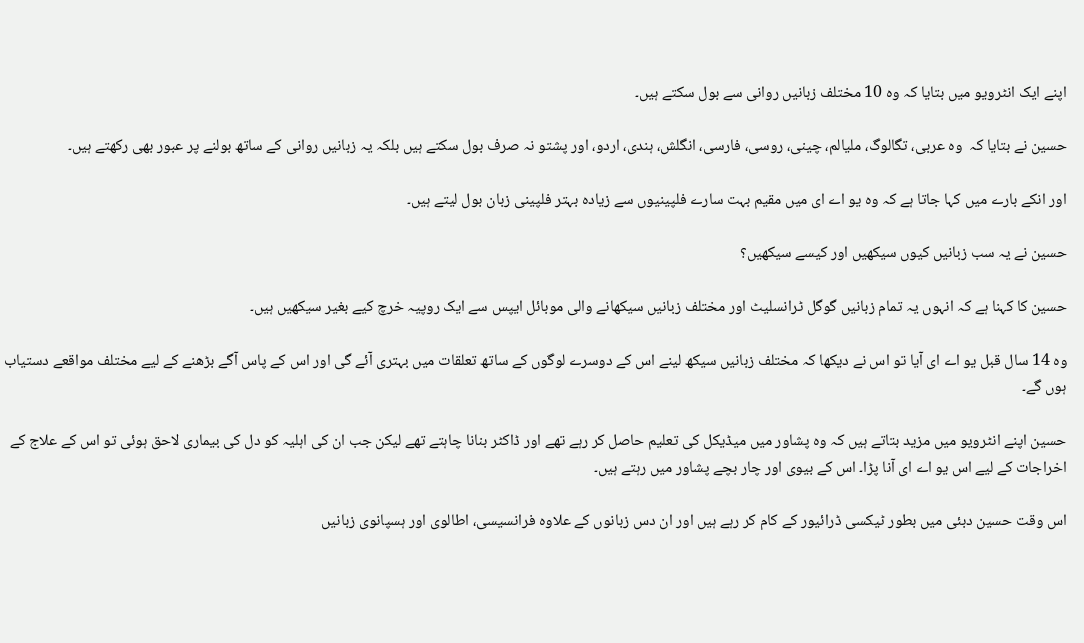اپنے ایک انٹرویو میں بتایا کہ وہ 10 مختلف زبانیں روانی سے بول سکتے ہیں۔

حسین نے بتایا کہ  وہ عربی، تگالوگ، ملیالم، چینی، روسی، فارسی، انگلش، ہندی، اردو، اور پشتو نہ صرف بول سکتے ہیں بلکہ یہ زبانیں روانی کے ساتھ بولنے پر عبور بھی رکھتے ہیں۔

اور انکے بارے میں کہا جاتا ہے کہ وہ یو اے ای میں مقیم بہت سارے فلپینیوں سے زیادہ بہتر فلپینی زبان بول لیتے ہیں۔

حسین نے یہ سب زبانیں کیوں سیکھیں اور کیسے سیکھیں؟

حسین کا کہنا ہے کہ انہوں یہ تمام زبانیں گوگل ٹرانسلیٹ اور مختلف زبانیں سیکھانے والی موبائل ایپس سے ایک روپیہ خرچ کیے بغیر سیکھیں ہیں۔

وہ 14 سال قبل یو اے ای آیا تو اس نے دیکھا کہ مختلف زبانیں سیکھ لینے اس کے دوسرے لوگوں کے ساتھ تعلقات میں بہتری آئے گی اور اس کے پاس آگے بڑھنے کے لیے مختلف مواقعے دستیاب ہوں گے۔

حسین اپنے انٹرویو میں مزید بتاتے ہیں کہ وہ پشاور میں میڈیکل کی تعلیم حاصل کر رہے تھے اور ڈاکٹر بنانا چاہتے تھے لیکن جب ان کی اہلیہ کو دل کی بیماری لاحق ہوئی تو اس کے علاج کے اخراجات کے لیے اس یو اے ای آنا پڑا۔ اس کے بیوی اور چار بچے پشاور میں رہتے ہیں۔

اس وقت حسین دبئی میں بطور ٹیکسی ڈرائیور کے کام کر رہے ہیں اور ان دس زبانوں کے علاوہ فرانسیسی، اطالوی اور ہسپانوی زبانیں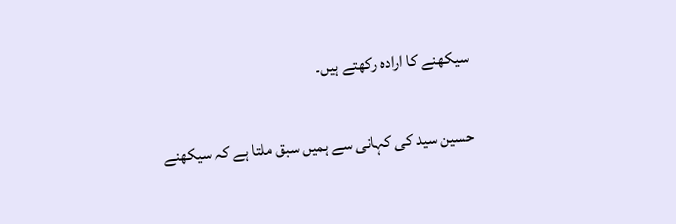سیکھنے کا ارادہ رکھتے ہیں۔

حسین سید کی کہانی سے ہمیں سبق ملتا ہے کہ سیکھنے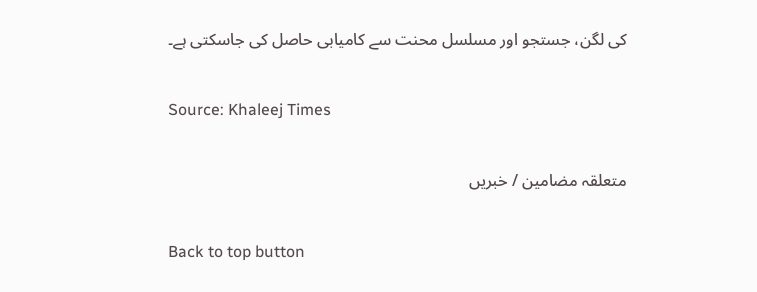کی لگن، جستجو اور مسلسل محنت سے کامیابی حاصل کی جاسکتی ہے۔

Source: Khaleej Times

متعلقہ مضامین / خبریں

Back to top button